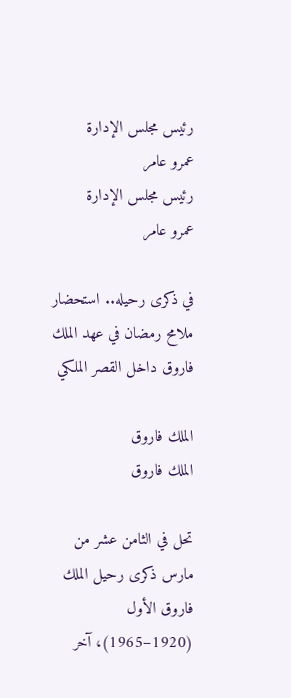رئيس مجلس الإدارة
عمرو عامر
رئيس مجلس الإدارة
عمرو عامر

في ذكرى رحيله.. استحضار ملامح رمضان في عهد الملك فاروق داخل القصر الملكي

الملك فاروق
الملك فاروق

تحل في الثامن عشر من مارس ذكرى رحيل الملك فاروق الأول (1920–1965)، آخر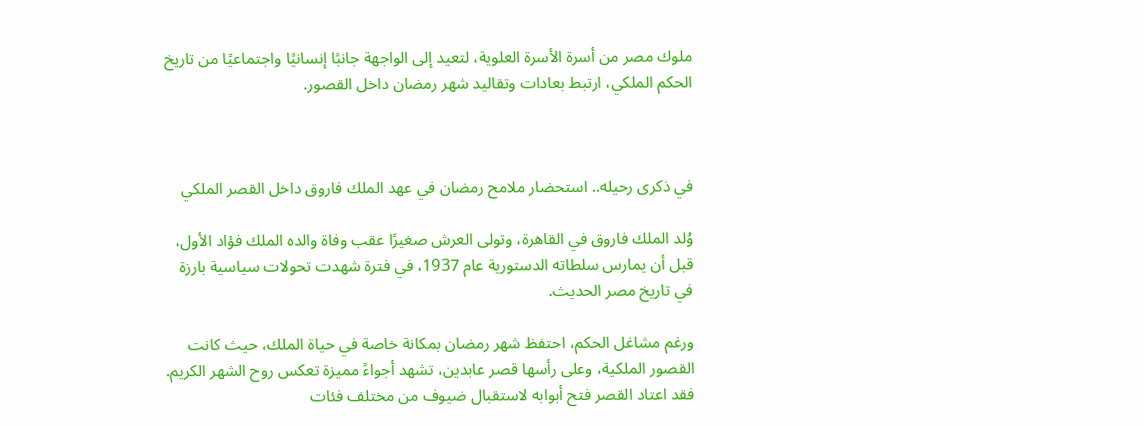ملوك مصر من أسرة الأسرة العلوية، لتعيد إلى الواجهة جانبًا إنسانيًا واجتماعيًا من تاريخ الحكم الملكي، ارتبط بعادات وتقاليد شهر رمضان داخل القصور.



في ذكرى رحيله.. استحضار ملامح رمضان في عهد الملك فاروق داخل القصر الملكي

وُلد الملك فاروق في القاهرة، وتولى العرش صغيرًا عقب وفاة والده الملك فؤاد الأول، قبل أن يمارس سلطاته الدستورية عام 1937، في فترة شهدت تحولات سياسية بارزة في تاريخ مصر الحديث.

ورغم مشاغل الحكم، احتفظ شهر رمضان بمكانة خاصة في حياة الملك، حيث كانت القصور الملكية، وعلى رأسها قصر عابدين، تشهد أجواءً مميزة تعكس روح الشهر الكريم. فقد اعتاد القصر فتح أبوابه لاستقبال ضيوف من مختلف فئات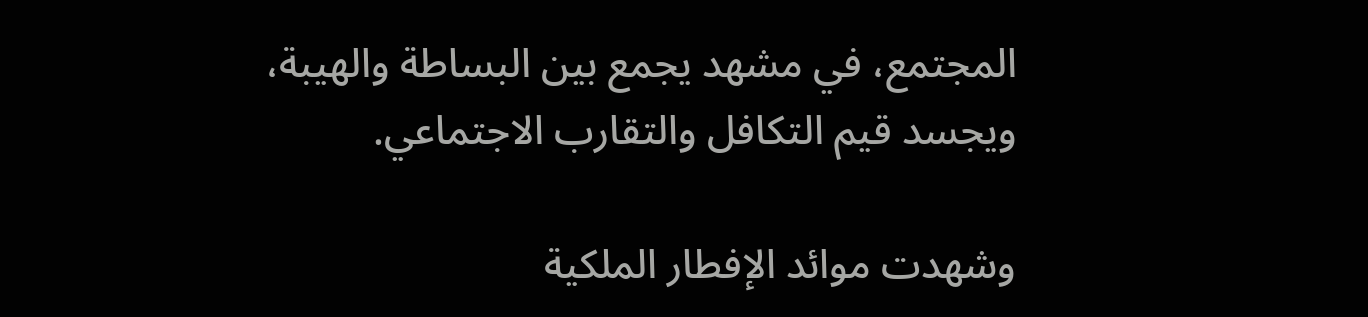المجتمع، في مشهد يجمع بين البساطة والهيبة، ويجسد قيم التكافل والتقارب الاجتماعي.

وشهدت موائد الإفطار الملكية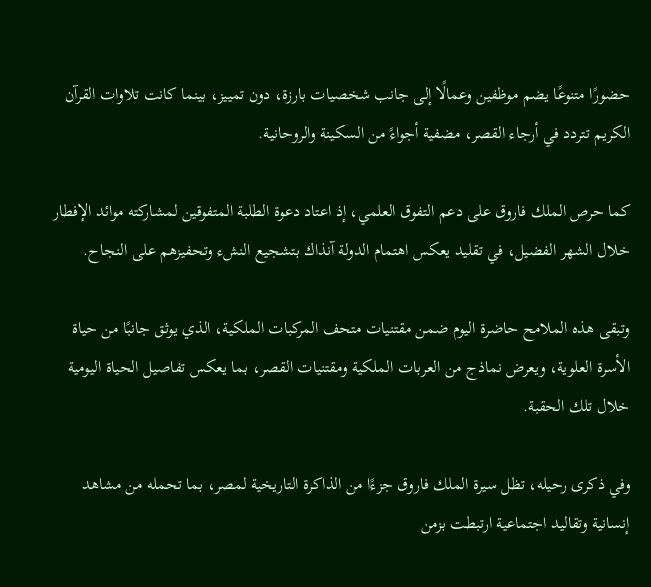حضورًا متنوعًا يضم موظفين وعمالًا إلى جانب شخصيات بارزة، دون تمييز، بينما كانت تلاوات القرآن الكريم تتردد في أرجاء القصر، مضفية أجواءً من السكينة والروحانية.

كما حرص الملك فاروق على دعم التفوق العلمي، إذ اعتاد دعوة الطلبة المتفوقين لمشاركته موائد الإفطار خلال الشهر الفضيل، في تقليد يعكس اهتمام الدولة آنذاك بتشجيع النشء وتحفيزهم على النجاح.

وتبقى هذه الملامح حاضرة اليوم ضمن مقتنيات متحف المركبات الملكية، الذي يوثق جانبًا من حياة الأسرة العلوية، ويعرض نماذج من العربات الملكية ومقتنيات القصر، بما يعكس تفاصيل الحياة اليومية خلال تلك الحقبة.

وفي ذكرى رحيله، تظل سيرة الملك فاروق جزءًا من الذاكرة التاريخية لمصر، بما تحمله من مشاهد إنسانية وتقاليد اجتماعية ارتبطت بزمن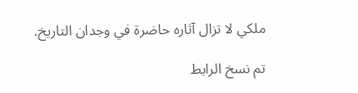ملكي لا تزال آثاره حاضرة في وجدان التاريخ.

تم نسخ الرابط